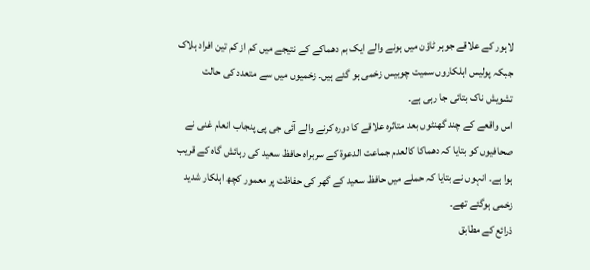لاہور کے علاقے جوہر ٹاؤن میں ہونے والے ایک بم دھماکے کے نتیجے میں کم از کم تین افراد ہلاک جبکہ پولیس اہلکاروں سمیت چوبیس زخمی ہو گئے ہیں۔ زخمیوں میں سے متعدد کی حالت تشویش ناک بتائی جا رہی ہے۔
اس واقعے کے چند گھنٹوں بعد متاثرہ علاقے کا دورہ کرنے والے آئی جی پی پنجاب انعام غنی نے صحافیوں کو بتایا کہ دھماکا کالعدم جماعت الدعوۃ کے سربراہ حافظ سعید کی رہائش گاہ کے قریب ہوا ہے۔ انہوں نے بتایا کہ حملے میں حافظ سعید کے گھر کی حفاظت پر معمور کچھ اہلکار شدید زخمی ہوگئے تھے۔
ذرائع کے مطابق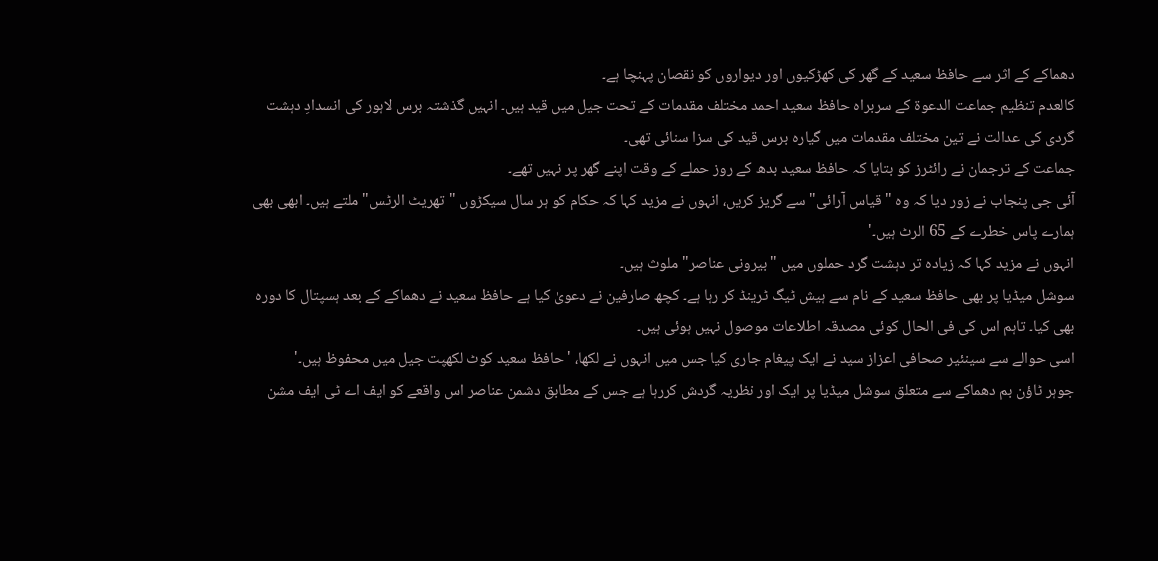دھماکے کے اثر سے حافظ سعید کے گھر کی کھڑکیوں اور دیواروں کو نقصان پہنچا ہے۔
کالعدم تنظیم جماعت الدعوۃ کے سربراہ حافظ سعید احمد مختلف مقدمات کے تحت جیل میں قید ہیں۔ انہیں گذشتہ برس لاہور کی انسدادِ دہشت گردی کی عدالت نے تین مختلف مقدمات میں گیارہ برس قید کی سزا سنائی تھی۔
جماعت کے ترجمان نے رائٹرز کو بتایا کہ حافظ سعید بدھ کے روز حملے کے وقت اپنے گھر پر نہیں تھے۔
آئی جی پنجاب نے زور دیا کہ وہ "قیاس آرائی" سے گریز کریں، انہوں نے مزید کہا کہ حکام کو ہر سال سیکڑوں "تھریٹ الرٹس" ملتے ہیں۔ ابھی بھی ہمارے پاس خطرے کے 65 الرٹ ہیں۔'
انہوں نے مزید کہا کہ زیادہ تر دہشت گرد حملوں میں "بیرونی عناصر" ملوث ہیں۔
سوشل میڈیا پر بھی حافظ سعید کے نام سے ہیش ٹیگ ٹرینڈ کر رہا ہے۔ کچھ صارفین نے دعویٰ کیا ہے حافظ سعید نے دھماکے کے بعد ہسپتال کا دورہ بھی کیا۔ تاہم اس کی فی الحال کوئی مصدقہ اطلاعات موصول نہیں ہوئی ہیں۔
اسی حوالے سے سینئیر صحافی اعزاز سید نے ایک پیغام جاری کیا جس میں انہوں نے لکھا، ' حافظ سعید کوٹ لکھپت جیل میں محفوظ ہیں۔'
جوہر ٹاؤن بم دھماکے سے متعلق سوشل میڈیا پر ایک اور نظریہ گردش کررہا ہے جس کے مطابق دشمن عناصر اس واقعے کو ایف اے ٹی ایف مشن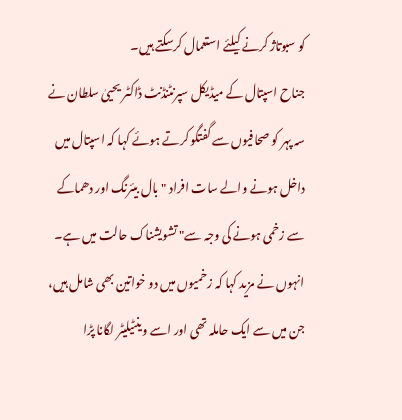کو سبوتاژ کرنے کیلئے استعمال کرسکتے ہیں۔
جناح اسپتال کے میڈیکل سپرنٹنڈنٹ ڈاکٹر یحییٰ سلطان نے سہ پہر کو صحافیوں سے گفتگو کرتے ہوئے کہا کہ اسپتال میں داخل ہونے والے سات افراد "بال بیئرنگ اور دھماکے سے زخمی ہونے کی وجہ سے" تشویشناک حالت میں ہے۔ انہوں نے مزید کہا کہ زخمیوں میں دو خواتین بھی شامل ہیں، جن میں سے ایک حاملہ تھی اور اسے وینٹیلیٹر لگانا پڑا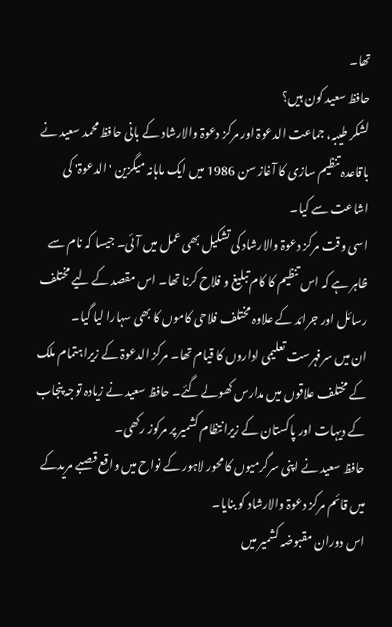تھا۔
حافظ سعید کون ہیں؟
لشکر طیبہ، جماعت الدعوۃ اور مرکز دعوۃ والارشاد کے بانی حافظ محمد سعید نے باقاعدہ تنظیم سازی کا آغاز سن 1986 میں ایک ماہانہ میگزین 'الدعوۃ' کی اشاعت سے کیا۔
اسی وقت مرکز دعوۃ والارشاد کی تشکیل بھی عمل میں آئی۔ جیسا کہ نام سے ظاہر ہے کہ اس تنظیم کا کام تبلیغ و فلاح کرنا تھا۔ اس مقصد کے لیے مختلف رسائل اور جرائد کے علاوہ مختلف فلاحی کاموں کا بھی سہارا لیا گیا۔
ان میں سرفہرست تعلیمی اداروں کا قیام تھا۔ مرکز الدعوۃ کے زیراہتمام ملک کے مختلف علاقوں میں مدارس کھولے گئے۔ حافظ سعید نے زیادہ توجہ پنجاب کے دیہات اور پاکستان کے زیرانتظام کشمیر پر مرکوز رکھی۔
حافظ سعید نے اپنی سرگرمیوں کا محور لاہور کے نواح میں واقع قصبے مریدکے میں قائم مرکز دعوۃ والارشاد کو بنایا۔
اس دوران مقبوضہ کشمیر میں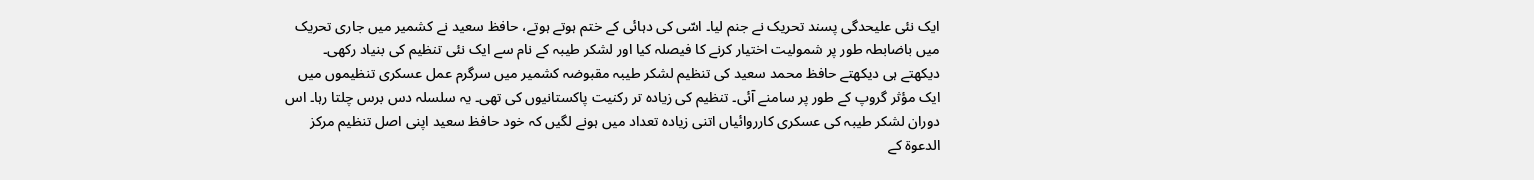ایک نئی علیحدگی پسند تحریک نے جنم لیا۔ اسّی کی دہائی کے ختم ہوتے ہوتے، حافظ سعید نے کشمیر میں جاری تحریک میں باضابطہ طور پر شمولیت اختیار کرنے کا فیصلہ کیا اور لشکر طیبہ کے نام سے ایک نئی تنظیم کی بنیاد رکھی۔
دیکھتے ہی دیکھتے حافظ محمد سعید کی تنظیم لشکر طیبہ مقبوضہ کشمیر میں سرگرم عمل عسکری تنظیموں میں ایک مؤثر گروپ کے طور پر سامنے آئی۔ تنظیم کی زیادہ تر رکنیت پاکستانیوں کی تھی۔ یہ سلسلہ دس برس چلتا رہا۔ اس دوران لشکر طیبہ کی عسکری کارروائیاں اتنی زیادہ تعداد میں ہونے لگیں کہ خود حافظ سعید اپنی اصل تنظیم مرکز الدعوۃ کے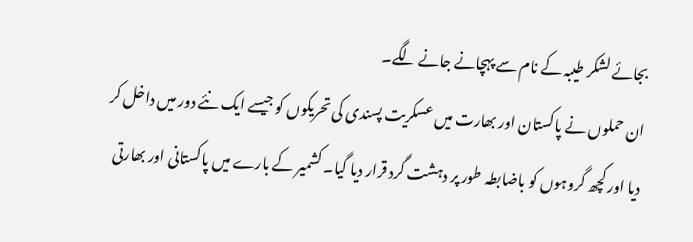بجائے لشکر طیبہ کے نام سے پہچانے جانے لگے۔
ان حملوں نے پاکستان اور بھارت میں عسکریت پسندی کی تحریکوں کو جیسے ایک نئے دور میں داخل کر دیا اور کچھ گروہوں کو باضابطہ طور پر دہشت گرد قرار دیا گیا۔ کشمیر کے بارے میں پاکستانی اور بھارتی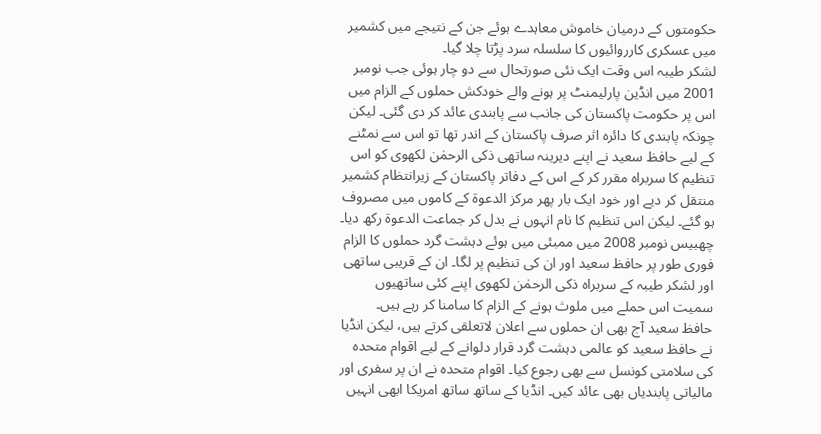حکومتوں کے درمیان خاموش معاہدے ہوئے جن کے نتیجے میں کشمیر میں عسکری کارروائیوں کا سلسلہ سرد پڑتا چلا گیا۔
لشکر طیبہ اس وقت ایک نئی صورتحال سے دو چار ہوئی جب نومبر 2001 میں انڈین پارلیمنٹ پر ہونے والے خودکش حملوں کے الزام میں اس پر حکومت پاکستان کی جانب سے پابندی عائد کر دی گئی۔ لیکن چونکہ پابندی کا دائرہ اثر صرف پاکستان کے اندر تھا تو اس سے نمٹنے کے لیے حافظ سعید نے اپنے دیرینہ ساتھی ذکی الرحمٰن لکھوی کو اس تنظیم کا سربراہ مقرر کر کے اس کے دفاتر پاکستان کے زیرانتظام کشمیر منتقل کر دیے اور خود ایک بار پھر مرکز الدعوۃ کے کاموں میں مصروف ہو گئے۔ لیکن اس تنظیم کا نام انہوں نے بدل کر جماعت الدعوۃ رکھ دیا۔
چھبیس نومبر 2008 میں ممبئی میں ہوئے دہشت گرد حملوں کا الزام فوری طور پر حافظ سعید اور ان کی تنظیم پر لگا۔ ان کے قریبی ساتھی اور لشکر طیبہ کے سربراہ ذکی الرحمٰن لکھوی اپنے کئی ساتھیوں سمیت اس حملے میں ملوث ہونے کے الزام کا سامنا کر رہے ہیں۔
حافظ سعید آج بھی ان حملوں سے اعلان لاتعلقی کرتے ہیں، لیکن انڈیا نے حافظ سعید کو عالمی دہشت گرد قرار دلوانے کے لیے اقوام متحدہ کی سلامتی کونسل سے بھی رجوع کیا۔ اقوام متحدہ نے ان پر سفری اور مالیاتی پابندیاں بھی عائد کیں۔ انڈیا کے ساتھ ساتھ امریکا ابھی انہیں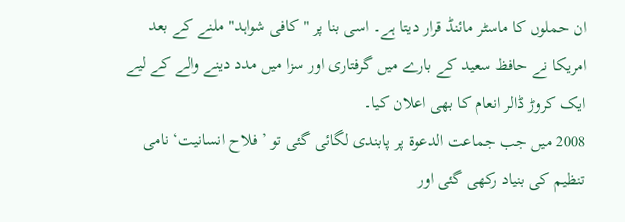ان حملوں کا ماسٹر مائنڈ قرار دیتا ہے۔ اسی بنا پر "کافی شواہد" ملنے کے بعد امریکا نے حافظ سعید کے بارے میں گرفتاری اور سزا میں مدد دینے والے کے لیے ایک کروڑ ڈالر انعام کا بھی اعلان کیا۔
2008 میں جب جماعت الدعوة پر پابندی لگائی گئی تو ’فلاح انسانیت‘ نامی تنظیم کی بنیاد رکھی گئی اور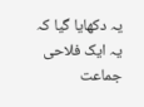یہ دکھایا گیا کہ یہ ایک فلاحی جماعت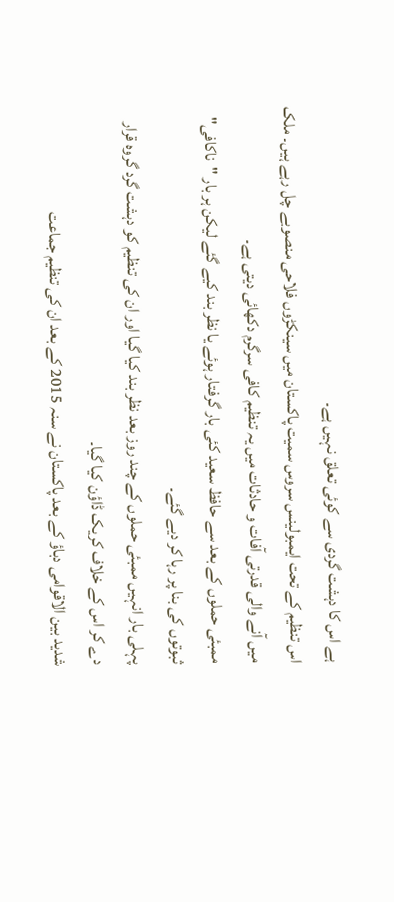ہے اس کا دہشت گردی سے کوئی تعلق نہیں ہے۔
اس تنظیم کے تحت ایمبولینس سروس سمیت پاکستان میں سینکڑوں فلاحی منصوبے چل رہے ہیں۔ ملک میں آنے والی قدرتی آفات و حادثات میں یہ تنظیم کافی سرگرم دکھائی دیتی ہے۔
ممبئی حملوں کے بعد سے حافظ سعید کئی بار گرفتار ہوئے یا نظر بند کیے گئے لیکن ہر بار "ناکافی" ثبوتوں کی بنا پر رہا کر دیے گئے۔
پہلی بار انہیں ممبئی حملوں کے چند روز بعد نظر بند کیا گیا اور ان کی تنظیم کو دہشت گرد گروہ قرار دے کر اس کے خلاف کریک ڈاؤن کیا گیا۔
شدید بین الاقوامی دباؤ کے بعد پاکستان نے سنہ 2015 کے بعد ان کی تنظیم جماعت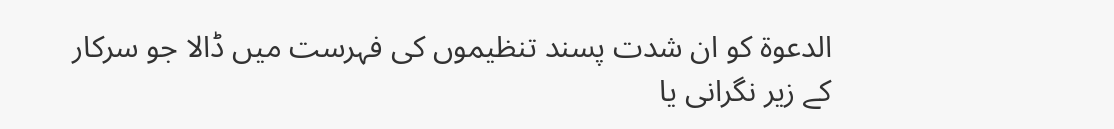الدعوۃ کو ان شدت پسند تنظیموں کی فہرست میں ڈالا جو سرکار کے زیر نگرانی یا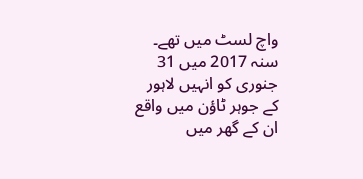واچ لسٹ میں تھے۔
سنہ 2017 میں 31 جنوری کو انہیں لاہور کے جوہر ٹاؤن میں واقع ان کے گھر میں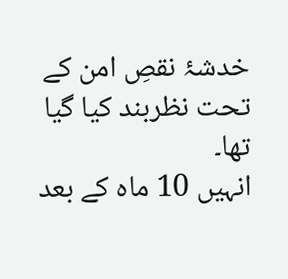خدشۂ نقصِ امن کے تحت نظربند کیا گیا تھا۔
انہیں 10 ماہ کے بعد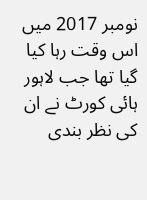نومبر 2017 میں اس وقت رہا کیا گیا تھا جب لاہور ہائی کورٹ نے ان کی نظر بندی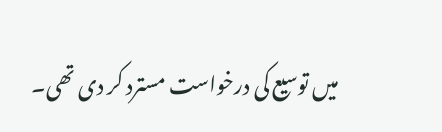میں توسیع کی درخواست مسترد کر دی تھی۔